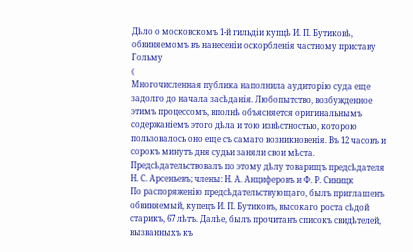Дѣло о московскомъ 1‑й гильдіи купцѣ И. П. Бутиковѣ, обвиняемомъ въ нанесеніи оскорбленія частному приставу Гольму
(
Многочисленная публика наполнила аудиторію суда еще задолго до начала засѣданія. Любопытство, возбужденное этимъ процессомъ, вполнѣ объясняется оригинальнымъ содержаніемъ этого дѣла и тою извѣстностью, которою пользовалось оно еще съ самаго возникновенія. Въ 12 часовъ и сорокъ минутъ дня судьи заняли свои мѣста. Предсѣдательствовалъ по этому дѣлу товарищъ предсѣдателя Н. С. Арсеньевъ; члены: Н. А. Анциферовъ и Ф. Р. Синицк
По распоряженію предсѣдательствующаго, былъ приглашенъ обвиняемый, купецъ И. П. Бутиковъ, высокаго роста сѣдой старикъ, 67 лѣтъ. Далѣе, былъ прочитанъ списокъ свидѣтелей, вызванныхъ къ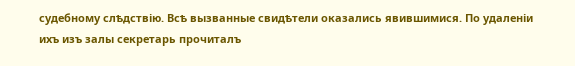судебному слѣдствію. Всѣ вызванные свидѣтели оказались явившимися. По удаленіи ихъ изъ залы секретарь прочиталъ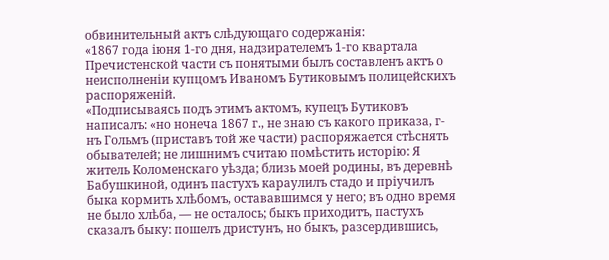обвинительный актъ слѣдующаго содержанія:
«1867 года іюня 1‑го дня, надзирателемъ 1‑го квартала Пречистенской части съ понятыми былъ составленъ актъ о неисполненіи купцомъ Иваномъ Бутиковымъ полицейскихъ распоряженій.
«Подписываясь подъ этимъ актомъ, купецъ Бутиковъ написалъ: «но нонеча 1867 г., не знаю съ какого приказа, г-нъ Гольмъ (приставъ той же части) распоряжается стѣснять обывателей; не лишнимъ считаю помѣстить исторію: Я житель Коломенскаго уѣзда; близь моей родины, въ деревнѣ Бабушкиной, одинъ пастухъ караулилъ стадо и пріучилъ быка кормить хлѣбомъ, остававшимся у него; въ одно время не было хлѣба, — не осталось; быкъ приходитъ, пастухъ сказалъ быку: пошелъ дристунъ, но быкъ, разсердившись,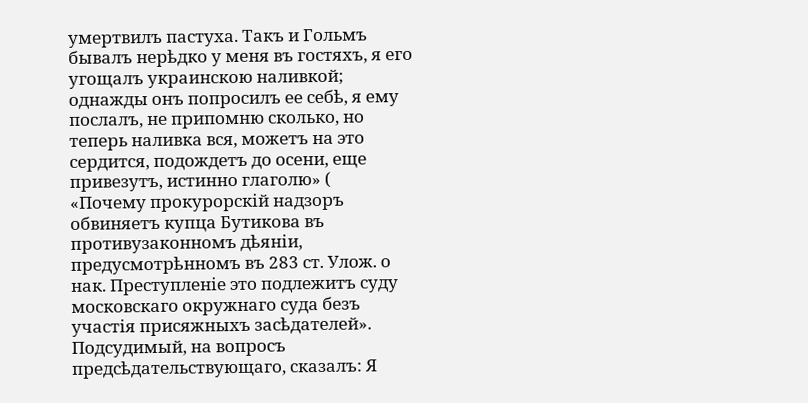умертвилъ пастуха. Такъ и Гольмъ бывалъ нерѣдко у меня въ гостяхъ, я его угощалъ украинскою наливкой; однажды онъ попросилъ ее себѣ, я ему послалъ, не припомню сколько, но теперь наливка вся, можетъ на это сердится, подождетъ до осени, еще привезутъ, истинно глаголю» (
«Почему прокурорскій надзоръ обвиняетъ купца Бутикова въ противузаконномъ дѣяніи, предусмотрѣнномъ въ 283 ст. Улож. о нак. Преступленіе это подлежитъ суду московскаго окружнаго суда безъ участія присяжныхъ засѣдателей».
Подсудимый, на вопросъ предсѣдательствующаго, сказалъ: Я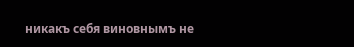никакъ себя виновнымъ не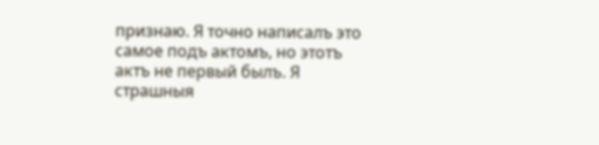признаю. Я точно написалъ это самое подъ актомъ, но этотъ актъ не первый былъ. Я страшныя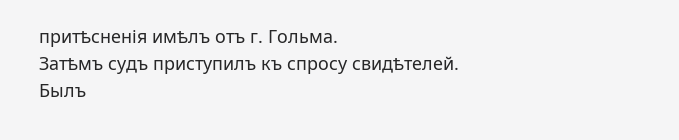притѣсненія имѣлъ отъ г. Гольма.
Затѣмъ судъ приступилъ къ спросу свидѣтелей.
Былъ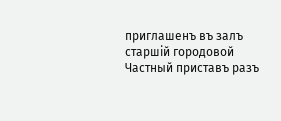приглашенъ въ залъ старшій городовой
Частный приставъ разъ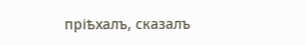пріѣхалъ, сказалъ